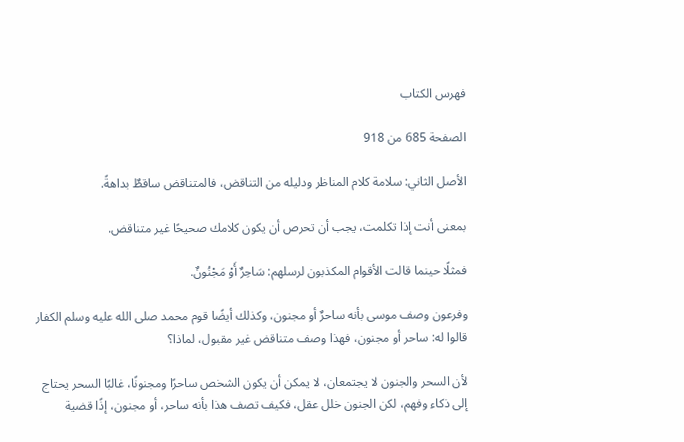فهرس الكتاب

الصفحة 685 من 918

الأصل الثاني: سلامة كلام المناظر ودليله من التناقض، فالمتناقض ساقطٌ بداهةً.

بمعنى أنت إذا تكلمت، يجب أن تحرص أن يكون كلامك صحيحًا غير متناقض.

فمثلًا حينما قالت الأقوام المكذبون لرسلهم: سَاحِرٌ أَوْ مَجْنُونٌ.

وفرعون وصف موسى بأنه ساحرٌ أو مجنون، وكذلك أيضًا قوم محمد صلى الله عليه وسلم الكفار قالوا له: ساحر أو مجنون، فهذا وصف متناقض غير مقبول، لماذا؟

لأن السحر والجنون لا يجتمعان، لا يمكن أن يكون الشخص ساحرًا ومجنونًا، غالبًا السحر يحتاج إلى ذكاء وفهم، لكن الجنون خلل عقل، فكيف تصف هذا بأنه ساحر، أو مجنون، إذًا قضية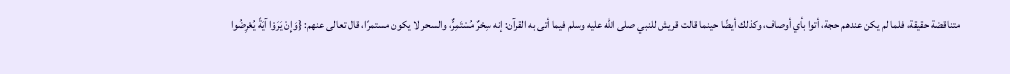متناقضة حقيقة، فلما لم يكن عندهم حجة، أتوا بأي أوصاف، وكذلك أيضًا حينما قالت قريش للنبي صلى الله عليه وسلم فيما أتى به القرآن: إنه سِحْرٌ مُسْتَمِرٌّ، والسحر لا يكون مستمرًا، قال تعالى عنهم: {وَإِنْ يَرَوْا آيَةً يُعْرِضُوا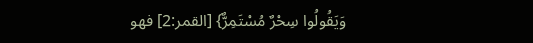وَيَقُولُوا سِحْرٌ مُسْتَمِرٌّ} [القمر:2] فهو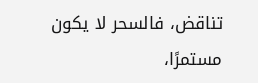تناقض، فالسحر لا يكون مستمرًا،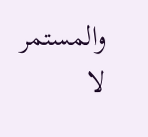والمستمر لا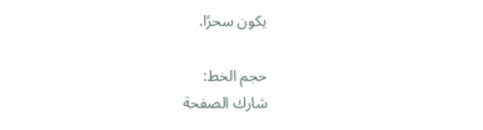يكون سحرًا.

حجم الخط:
شارك الصفحة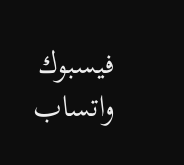فيسبوك واتساب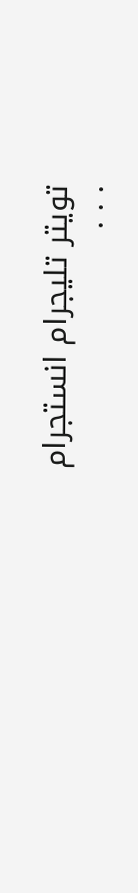تويتر تليجرام انستجرام
. . .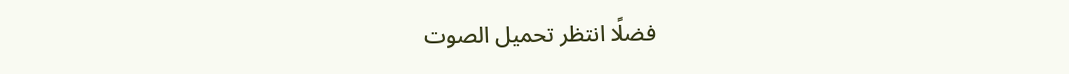فضلًا انتظر تحميل الصوت